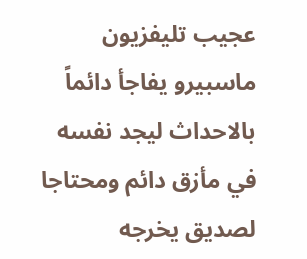عجيب تليفزيون ماسبيرو يفاجأ دائماً بالاحداث ليجد نفسه في مأزق دائم ومحتاجا لصديق يخرجه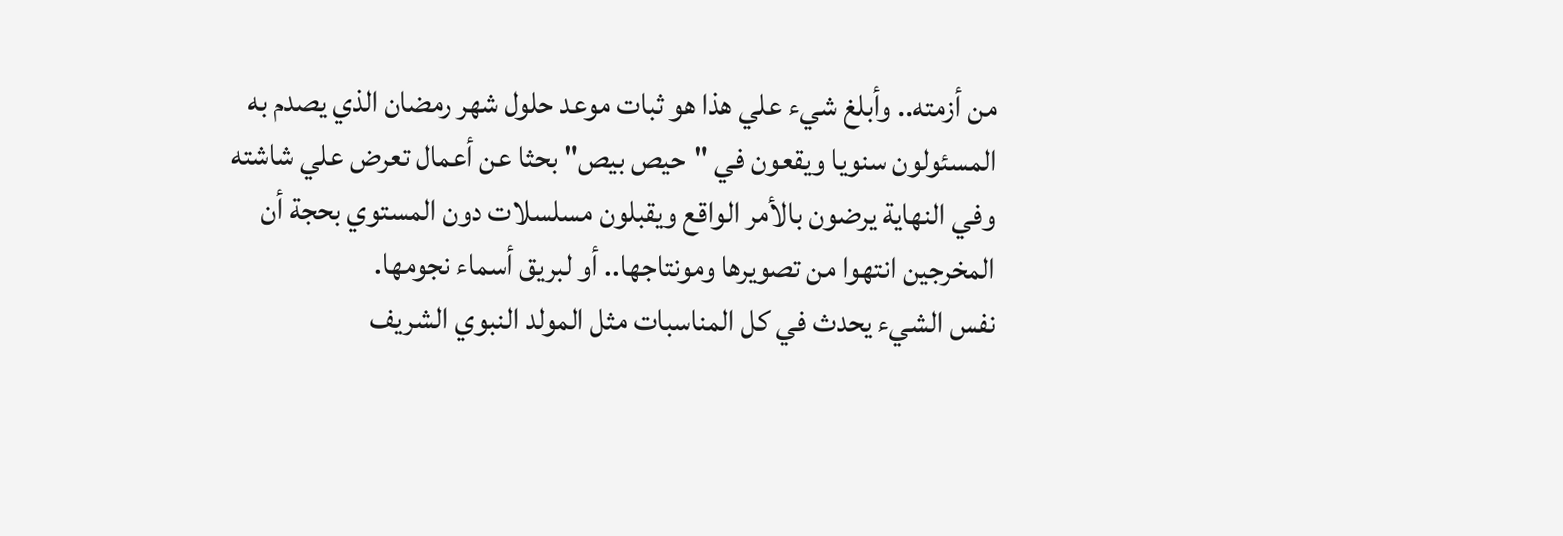من أزمته.. وأبلغ شيء علي هذا هو ثبات موعد حلول شهر رمضان الذي يصدم به المسئولون سنويا ويقعون في "حيص بيص" بحثا عن أعمال تعرض علي شاشته وفي النهاية يرضون بالأمر الواقع ويقبلون مسلسلات دون المستوي بحجة أن المخرجين انتهوا من تصويرها ومونتاجها.. أو لبريق أسماء نجومها.
نفس الشيء يحدث في كل المناسبات مثل المولد النبوي الشريف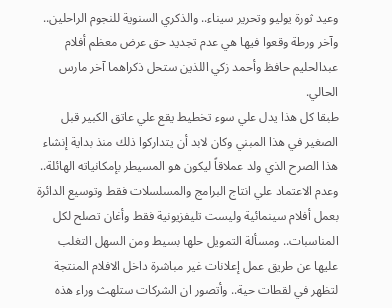وعيد ثورة يوليو وتحرير سيناء.. والذكري السنوية للنجوم الراحلين.. وآخر ورطة وقعوا فيها هي عدم تجديد حق عرض معظم أفلام عبدالحليم حافظ وأحمد زكي اللذين ستحل ذكراهما آخر مارس الحالي.
طبقا كل هذا يدل علي سوء تخطيط يقع علي عاتق الكبير قبل الصغير في هذا المبني وكان لابد أن يتداركوا ذلك منذ بداية إنشاء هذا الصرح الذي ولد عملاقاً ليكون هو المسيطر بإمكانياته الهائلة.. وعدم الاعتماد علي انتاج البرامج والمسلسلات فقط وتوسيع الدائرة بعمل أفلام سينمائية وليست تليفزيونية فقط وأغان تصلح لكل المناسبات.. ومسألة التمويل حلها بسيط ومن السهل التغلب عليها عن طريق عمل إعلانات غير مباشرة داخل الافلام المنتجة لتظهر في لقطات حية.. وأتصور ان الشركات ستلهث وراء هذه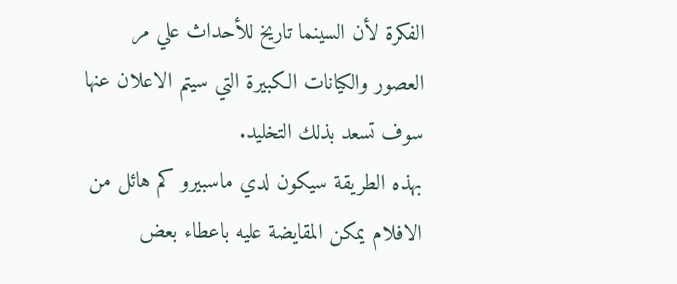الفكرة لأن السينما تاريخ للأحداث علي مر العصور والكيانات الكبيرة التي سيتم الاعلان عنها سوف تسعد بذلك التخليد.
بهذه الطريقة سيكون لدي ماسبيرو كم هائل من الافلام يمكن المقايضة عليه باعطاء بعض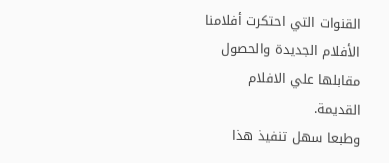القنوات التي احتكرت أفلامنا الأفلام الجديدة والحصول مقابلها علي الافلام القديمة.
وطبعا سهل تنفيذ هذا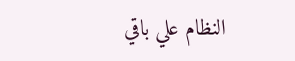النظام علي باقي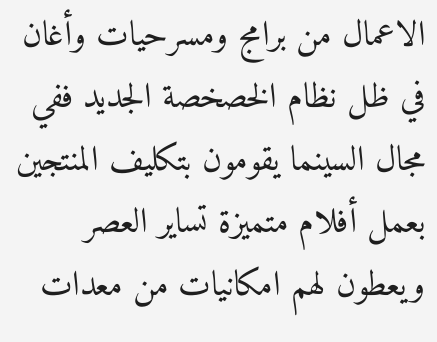الاعمال من برامج ومسرحيات وأغان في ظل نظام الخصخصة الجديد ففي مجال السينما يقومون بتكليف المنتجين بعمل أفلام متميزة تساير العصر ويعطون لهم امكانيات من معدات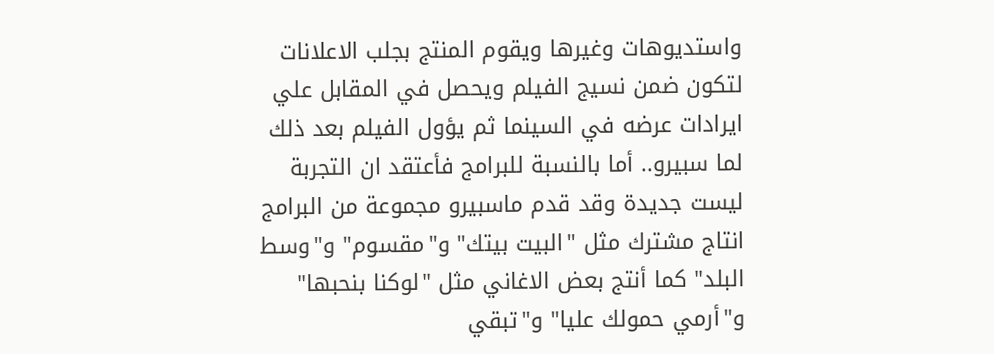واستديوهات وغيرها ويقوم المنتج بجلب الاعلانات لتكون ضمن نسيج الفيلم ويحصل في المقابل علي ايرادات عرضه في السينما ثم يؤول الفيلم بعد ذلك لما سبيرو.. أما بالنسبة للبرامج فأعتقد ان التجربة ليست جديدة وقد قدم ماسبيرو مجموعة من البرامج انتاج مشترك مثل "البيت بيتك" و"مقسوم" و"وسط البلد" كما أنتج بعض الاغاني مثل "لوكنا بنحبها" و"أرمي حمولك عليا" و"تبقي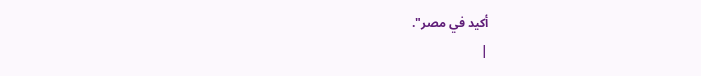أكيد في مصر".
|